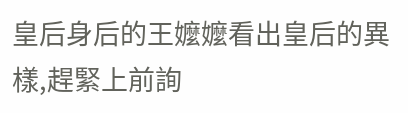皇后身后的王嬤嬤看出皇后的異樣,趕緊上前詢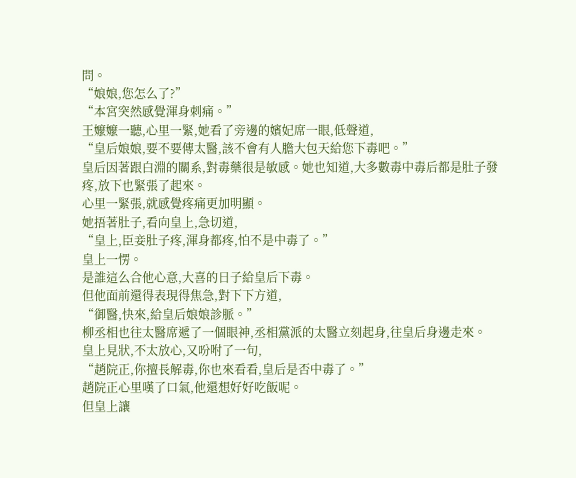問。
“娘娘,您怎么了?”
“本宮突然感覺渾身刺痛。”
王嬤嬤一聽,心里一緊,她看了旁邊的嬪妃席一眼,低聲道,
“皇后娘娘,要不要傳太醫,該不會有人膽大包天給您下毒吧。”
皇后因著跟白淵的關系,對毒藥很是敏感。她也知道,大多數毒中毒后都是肚子發疼,放下也緊張了起來。
心里一緊張,就感覺疼痛更加明顯。
她捂著肚子,看向皇上,急切道,
“皇上,臣妾肚子疼,渾身都疼,怕不是中毒了。”
皇上一愣。
是誰這么合他心意,大喜的日子給皇后下毒。
但他面前還得表現得焦急,對下下方道,
“御醫,快來,給皇后娘娘診脈。”
柳丞相也往太醫席遞了一個眼神,丞相黨派的太醫立刻起身,往皇后身邊走來。
皇上見狀,不太放心,又吩咐了一句,
“趙院正,你擅長解毒,你也來看看,皇后是否中毒了。”
趙院正心里嘆了口氣,他還想好好吃飯呢。
但皇上讓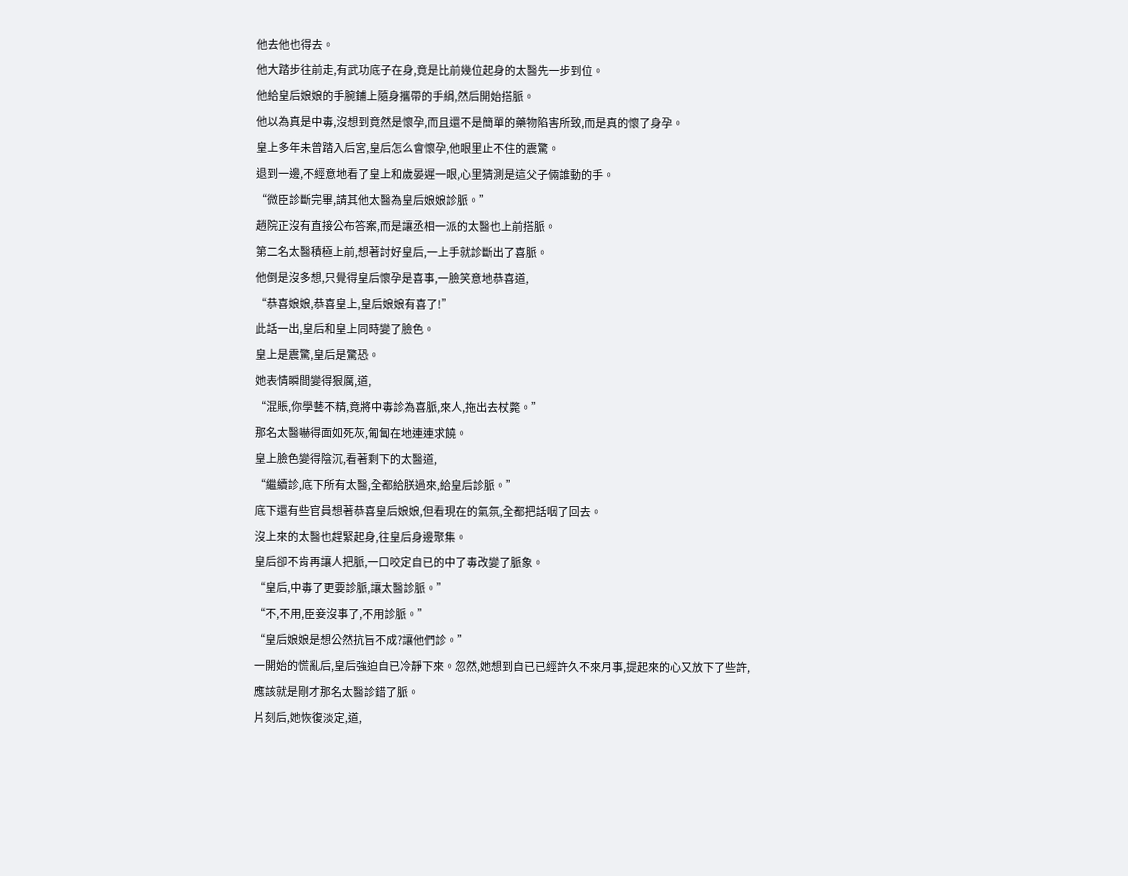他去他也得去。
他大踏步往前走,有武功底子在身,竟是比前幾位起身的太醫先一步到位。
他給皇后娘娘的手腕鋪上隨身攜帶的手絹,然后開始搭脈。
他以為真是中毒,沒想到竟然是懷孕,而且還不是簡單的藥物陷害所致,而是真的懷了身孕。
皇上多年未曾踏入后宮,皇后怎么會懷孕,他眼里止不住的震驚。
退到一邊,不經意地看了皇上和歲晏遲一眼,心里猜測是這父子倆誰動的手。
“微臣診斷完畢,請其他太醫為皇后娘娘診脈。”
趙院正沒有直接公布答案,而是讓丞相一派的太醫也上前搭脈。
第二名太醫積極上前,想著討好皇后,一上手就診斷出了喜脈。
他倒是沒多想,只覺得皇后懷孕是喜事,一臉笑意地恭喜道,
“恭喜娘娘,恭喜皇上,皇后娘娘有喜了!”
此話一出,皇后和皇上同時變了臉色。
皇上是震驚,皇后是驚恐。
她表情瞬間變得狠厲,道,
“混賬,你學藝不精,竟將中毒診為喜脈,來人,拖出去杖斃。”
那名太醫嚇得面如死灰,匍匐在地連連求饒。
皇上臉色變得陰沉,看著剩下的太醫道,
“繼續診,底下所有太醫,全都給朕過來,給皇后診脈。”
底下還有些官員想著恭喜皇后娘娘,但看現在的氣氛,全都把話咽了回去。
沒上來的太醫也趕緊起身,往皇后身邊聚集。
皇后卻不肯再讓人把脈,一口咬定自已的中了毒改變了脈象。
“皇后,中毒了更要診脈,讓太醫診脈。”
“不,不用,臣妾沒事了,不用診脈。”
“皇后娘娘是想公然抗旨不成?讓他們診。”
一開始的慌亂后,皇后強迫自已冷靜下來。忽然,她想到自已已經許久不來月事,提起來的心又放下了些許,應該就是剛才那名太醫診錯了脈。
片刻后,她恢復淡定,道,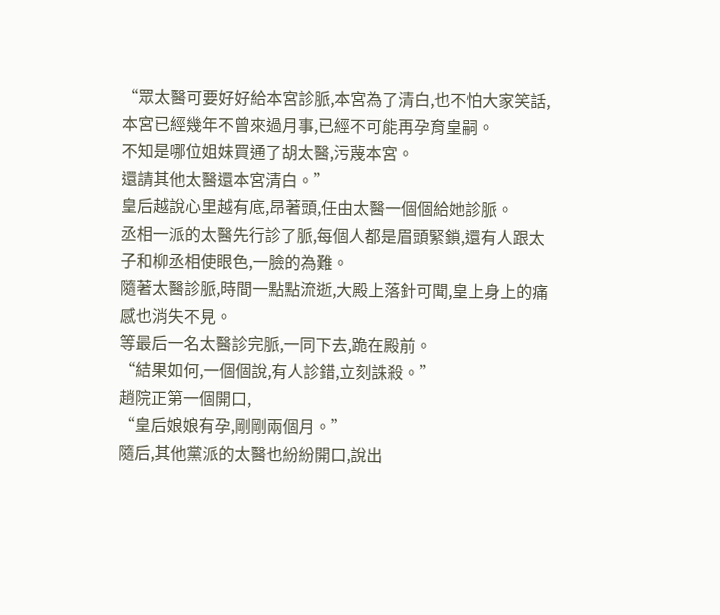“眾太醫可要好好給本宮診脈,本宮為了清白,也不怕大家笑話,本宮已經幾年不曾來過月事,已經不可能再孕育皇嗣。
不知是哪位姐妹買通了胡太醫,污蔑本宮。
還請其他太醫還本宮清白。”
皇后越說心里越有底,昂著頭,任由太醫一個個給她診脈。
丞相一派的太醫先行診了脈,每個人都是眉頭緊鎖,還有人跟太子和柳丞相使眼色,一臉的為難。
隨著太醫診脈,時間一點點流逝,大殿上落針可聞,皇上身上的痛感也消失不見。
等最后一名太醫診完脈,一同下去,跪在殿前。
“結果如何,一個個說,有人診錯,立刻誅殺。”
趙院正第一個開口,
“皇后娘娘有孕,剛剛兩個月。”
隨后,其他黨派的太醫也紛紛開口,說出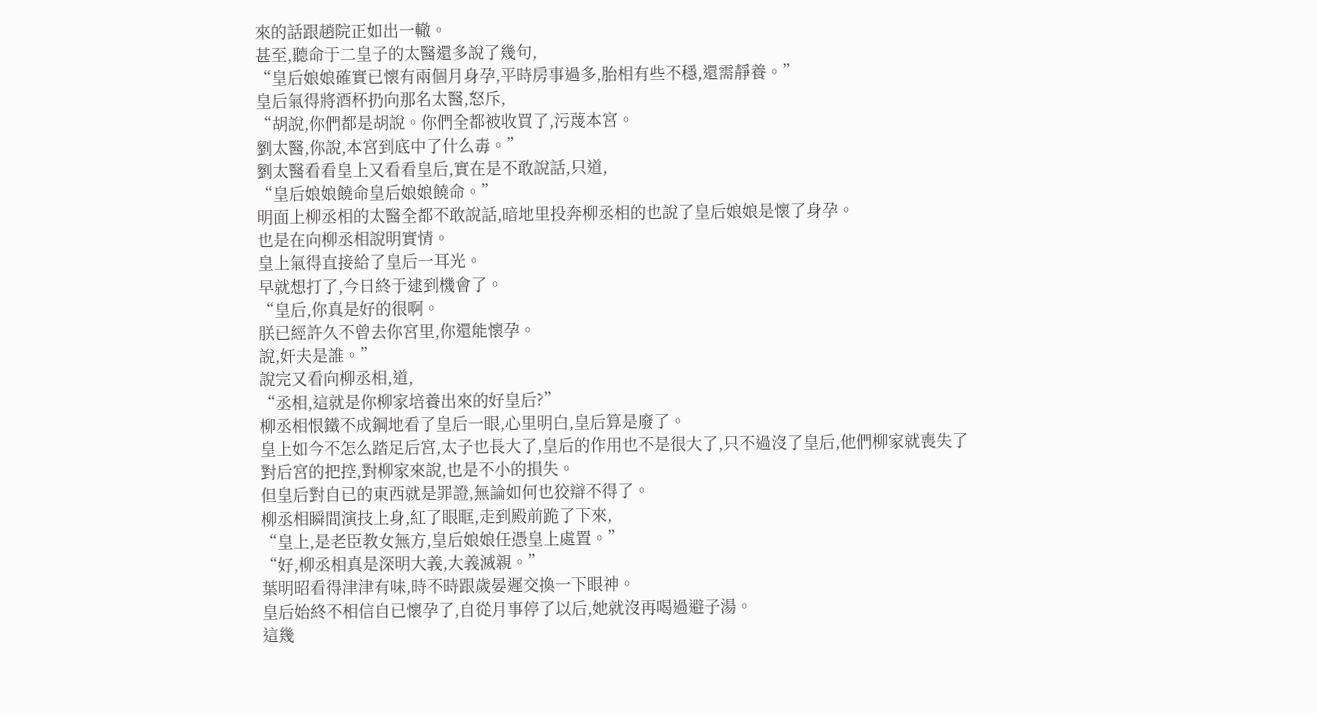來的話跟趙院正如出一轍。
甚至,聽命于二皇子的太醫還多說了幾句,
“皇后娘娘確實已懷有兩個月身孕,平時房事過多,胎相有些不穩,還需靜養。”
皇后氣得將酒杯扔向那名太醫,怒斥,
“胡說,你們都是胡說。你們全都被收買了,污蔑本宮。
劉太醫,你說,本宮到底中了什么毒。”
劉太醫看看皇上又看看皇后,實在是不敢說話,只道,
“皇后娘娘饒命皇后娘娘饒命。”
明面上柳丞相的太醫全都不敢說話,暗地里投奔柳丞相的也說了皇后娘娘是懷了身孕。
也是在向柳丞相說明實情。
皇上氣得直接給了皇后一耳光。
早就想打了,今日終于逮到機會了。
“皇后,你真是好的很啊。
朕已經許久不曾去你宮里,你還能懷孕。
說,奸夫是誰。”
說完又看向柳丞相,道,
“丞相,這就是你柳家培養出來的好皇后?”
柳丞相恨鐵不成鋼地看了皇后一眼,心里明白,皇后算是廢了。
皇上如今不怎么踏足后宮,太子也長大了,皇后的作用也不是很大了,只不過沒了皇后,他們柳家就喪失了對后宮的把控,對柳家來說,也是不小的損失。
但皇后對自已的東西就是罪證,無論如何也狡辯不得了。
柳丞相瞬間演技上身,紅了眼眶,走到殿前跪了下來,
“皇上,是老臣教女無方,皇后娘娘任憑皇上處置。”
“好,柳丞相真是深明大義,大義滅親。”
葉明昭看得津津有味,時不時跟歲晏遲交換一下眼神。
皇后始終不相信自已懷孕了,自從月事停了以后,她就沒再喝過避子湯。
這幾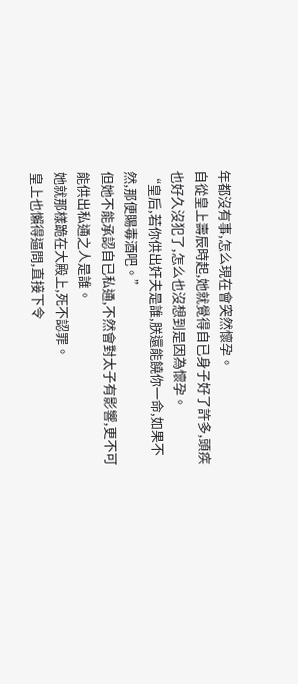年都沒有事,怎么現在會突然懷孕。
自從皇上壽辰時起,她就覺得自已身子好了許多,頭疾也好久沒犯了,怎么也沒想到是因為懷孕。
“皇后,若你供出奸夫是誰,朕還能饒你一命,如果不然,那便賜毒酒吧。”
但她不能承認自已私通,不然會對太子有影響,更不可能供出私通之人是誰。
她就那樣跪在大殿上,死不認罪。
皇上也懶得逼問,直接下令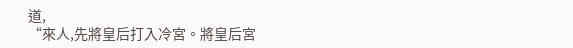道,
“來人,先將皇后打入冷宮。將皇后宮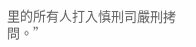里的所有人打入慎刑司嚴刑拷問。”